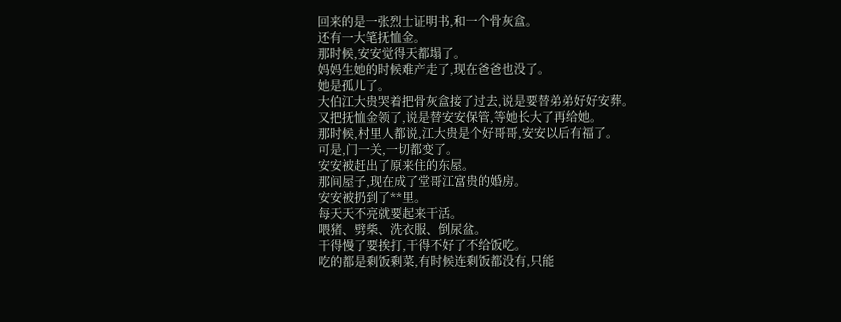回来的是一张烈士证明书,和一个骨灰盒。
还有一大笔抚恤金。
那时候,安安觉得天都塌了。
妈妈生她的时候难产走了,现在爸爸也没了。
她是孤儿了。
大伯江大贵哭着把骨灰盒接了过去,说是要替弟弟好好安葬。
又把抚恤金领了,说是替安安保管,等她长大了再给她。
那时候,村里人都说,江大贵是个好哥哥,安安以后有福了。
可是,门一关,一切都变了。
安安被赶出了原来住的东屋。
那间屋子,现在成了堂哥江富贵的婚房。
安安被扔到了**里。
每天天不亮就要起来干活。
喂猪、劈柴、洗衣服、倒尿盆。
干得慢了要挨打,干得不好了不给饭吃。
吃的都是剩饭剩菜,有时候连剩饭都没有,只能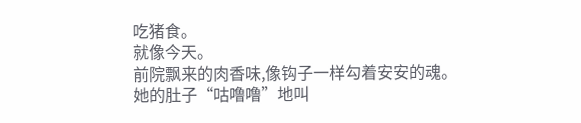吃猪食。
就像今天。
前院飘来的肉香味,像钩子一样勾着安安的魂。
她的肚子“咕噜噜”地叫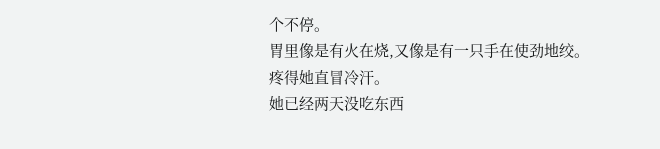个不停。
胃里像是有火在烧,又像是有一只手在使劲地绞。
疼得她直冒冷汗。
她已经两天没吃东西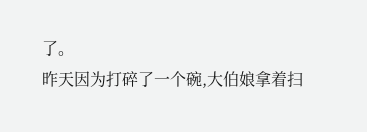了。
昨天因为打碎了一个碗,大伯娘拿着扫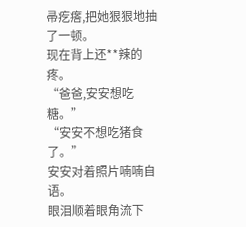帚疙瘩,把她狠狠地抽了一顿。
现在背上还**辣的疼。
“爸爸,安安想吃糖。”
“安安不想吃猪食了。”
安安对着照片喃喃自语。
眼泪顺着眼角流下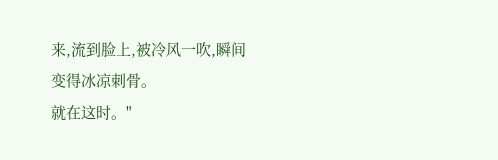来,流到脸上,被冷风一吹,瞬间变得冰凉刺骨。
就在这时。"